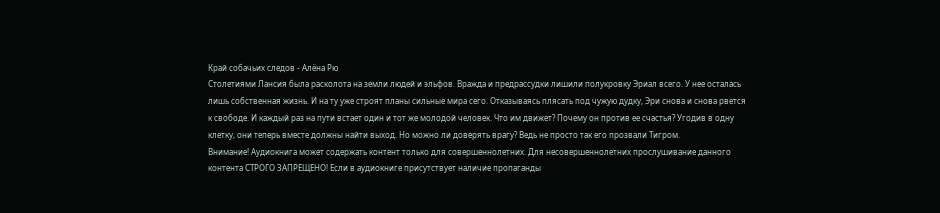Край собачьих следов - Алёна Рю
Столетиями Лансия была расколота на земли людей и эльфов. Вражда и предрассудки лишили полукровку Эриал всего. У нее осталась лишь собственная жизнь. И на ту уже строят планы сильные мира сего. Отказываясь плясать под чужую дудку, Эри снова и снова рвется к свободе. И каждый раз на пути встает один и тот же молодой человек. Что им движет? Почему он против ее счастья? Угодив в одну клетку, они теперь вместе должны найти выход. Но можно ли доверять врагу? Ведь не просто так его прозвали Тигром.
Внимание! Аудиокнига может содержать контент только для совершеннолетних. Для несовершеннолетних прослушивание данного контента СТРОГО ЗАПРЕЩЕНО! Если в аудиокниге присутствует наличие пропаганды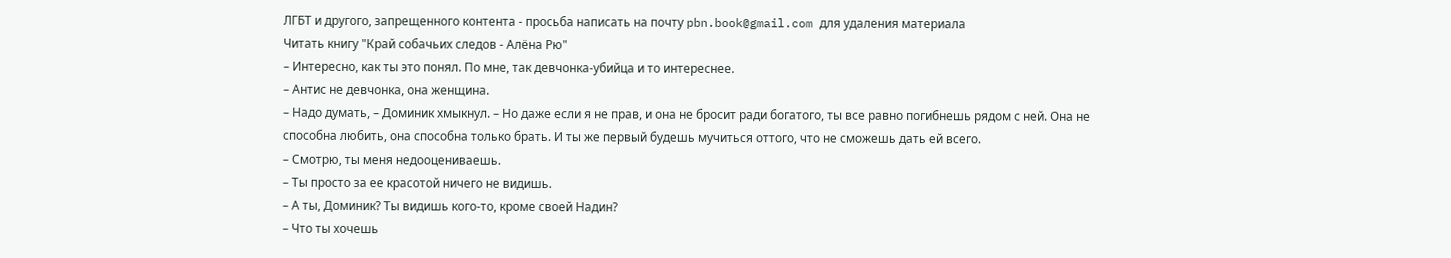ЛГБТ и другого, запрещенного контента - просьба написать на почту pbn.book@gmail.com для удаления материала
Читать книгу "Край собачьих следов - Алёна Рю"
– Интересно, как ты это понял. По мне, так девчонка-убийца и то интереснее.
– Антис не девчонка, она женщина.
– Надо думать, – Доминик хмыкнул. – Но даже если я не прав, и она не бросит ради богатого, ты все равно погибнешь рядом с ней. Она не способна любить, она способна только брать. И ты же первый будешь мучиться оттого, что не сможешь дать ей всего.
– Смотрю, ты меня недооцениваешь.
– Ты просто за ее красотой ничего не видишь.
– А ты, Доминик? Ты видишь кого-то, кроме своей Надин?
– Что ты хочешь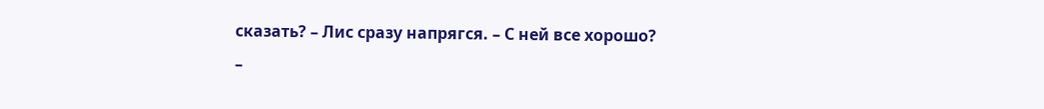сказать? – Лис сразу напрягся. – С ней все хорошо?
–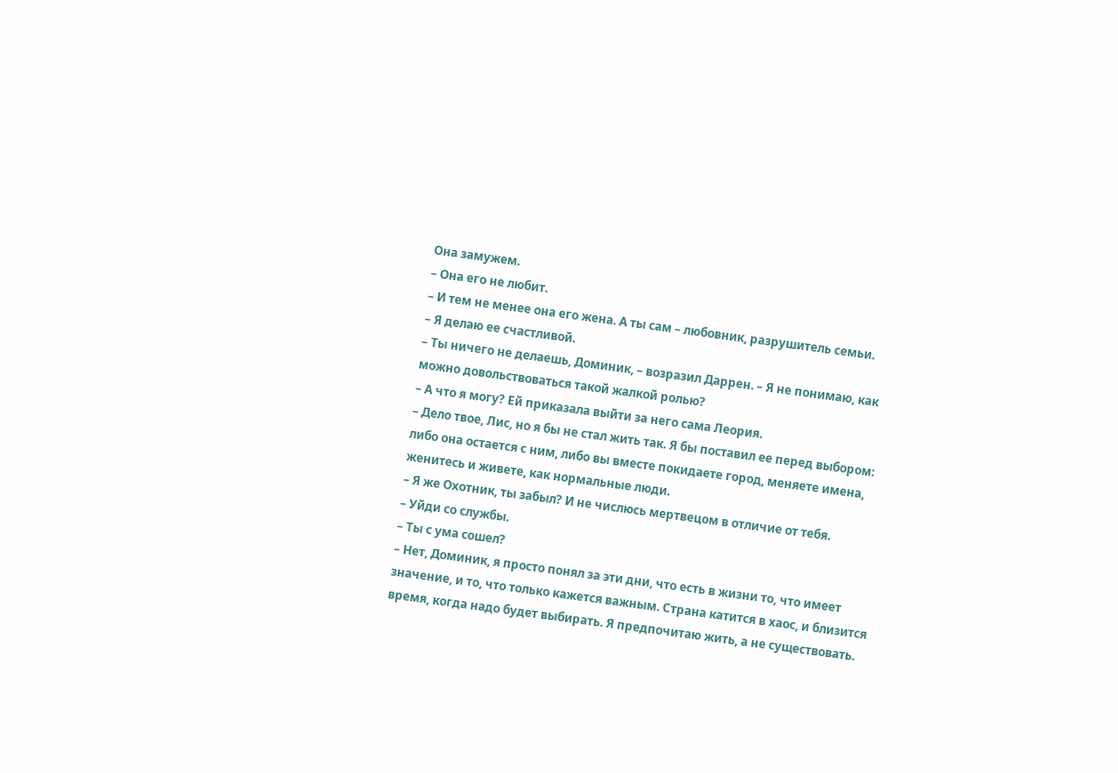Она замужем.
– Она его не любит.
– И тем не менее она его жена. А ты сам – любовник, разрушитель семьи.
– Я делаю ее счастливой.
– Ты ничего не делаешь, Доминик, – возразил Даррен. – Я не понимаю, как можно довольствоваться такой жалкой ролью?
– А что я могу? Ей приказала выйти за него сама Леория.
– Дело твое, Лис, но я бы не стал жить так. Я бы поставил ее перед выбором: либо она остается с ним, либо вы вместе покидаете город, меняете имена, женитесь и живете, как нормальные люди.
– Я же Охотник, ты забыл? И не числюсь мертвецом в отличие от тебя.
– Уйди со службы.
– Ты с ума сошел?
– Нет, Доминик, я просто понял за эти дни, что есть в жизни то, что имеет значение, и то, что только кажется важным. Страна катится в хаос, и близится время, когда надо будет выбирать. Я предпочитаю жить, а не существовать.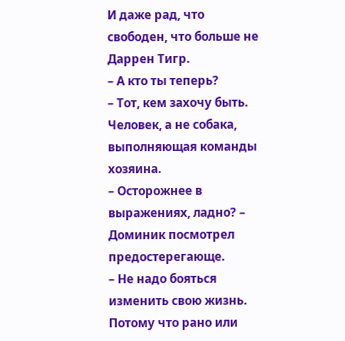И даже рад, что свободен, что больше не Даррен Тигр.
– А кто ты теперь?
– Тот, кем захочу быть. Человек, а не собака, выполняющая команды хозяина.
– Осторожнее в выражениях, ладно? – Доминик посмотрел предостерегающе.
– Не надо бояться изменить свою жизнь. Потому что рано или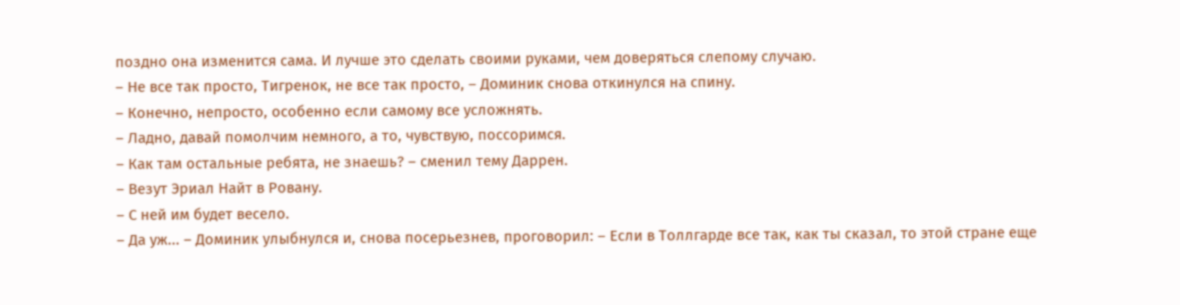поздно она изменится сама. И лучше это сделать своими руками, чем доверяться слепому случаю.
– Не все так просто, Тигренок, не все так просто, – Доминик снова откинулся на спину.
– Конечно, непросто, особенно если самому все усложнять.
– Ладно, давай помолчим немного, а то, чувствую, поссоримся.
– Как там остальные ребята, не знаешь? – сменил тему Даррен.
– Везут Эриал Найт в Ровану.
– С ней им будет весело.
– Да уж... – Доминик улыбнулся и, снова посерьезнев, проговорил: – Если в Толлгарде все так, как ты сказал, то этой стране еще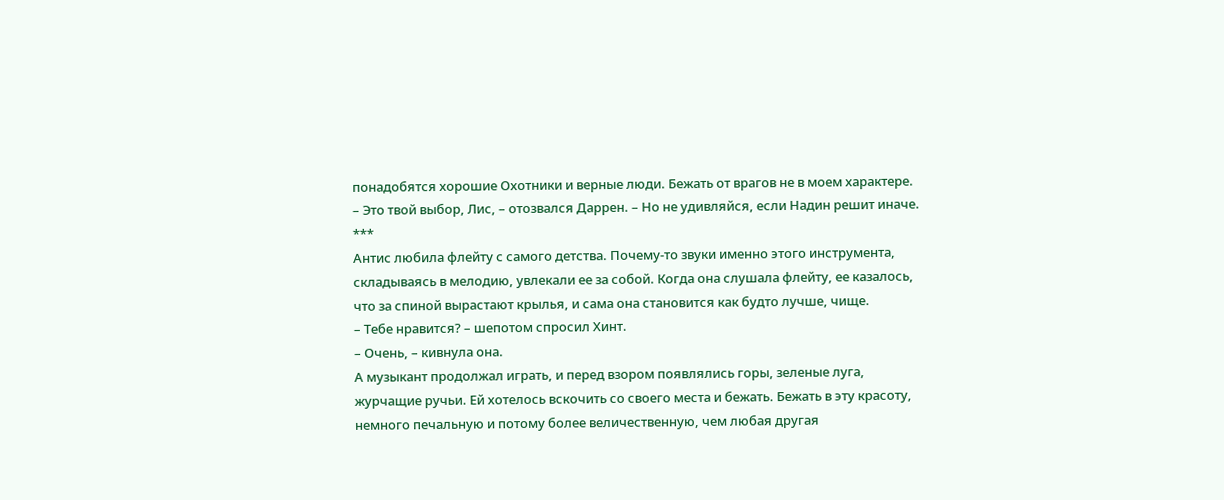понадобятся хорошие Охотники и верные люди. Бежать от врагов не в моем характере.
– Это твой выбор, Лис, – отозвался Даррен. – Но не удивляйся, если Надин решит иначе.
***
Антис любила флейту с самого детства. Почему-то звуки именно этого инструмента, складываясь в мелодию, увлекали ее за собой. Когда она слушала флейту, ее казалось, что за спиной вырастают крылья, и сама она становится как будто лучше, чище.
– Тебе нравится? – шепотом спросил Хинт.
– Очень, – кивнула она.
А музыкант продолжал играть, и перед взором появлялись горы, зеленые луга, журчащие ручьи. Ей хотелось вскочить со своего места и бежать. Бежать в эту красоту, немного печальную и потому более величественную, чем любая другая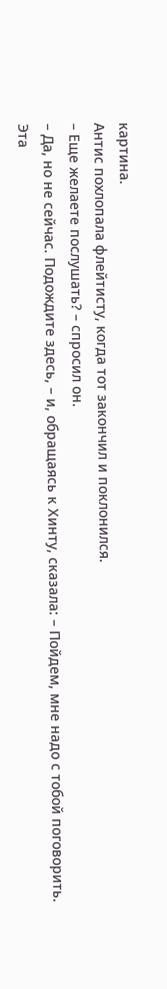картина.
Антис похлопала флейтисту, когда тот закончил и поклонился.
– Еще желаете послушать? – спросил он.
– Да, но не сейчас. Подождите здесь, – и, обращаясь к Хинту, сказала: – Пойдем, мне надо с тобой поговорить.
Эта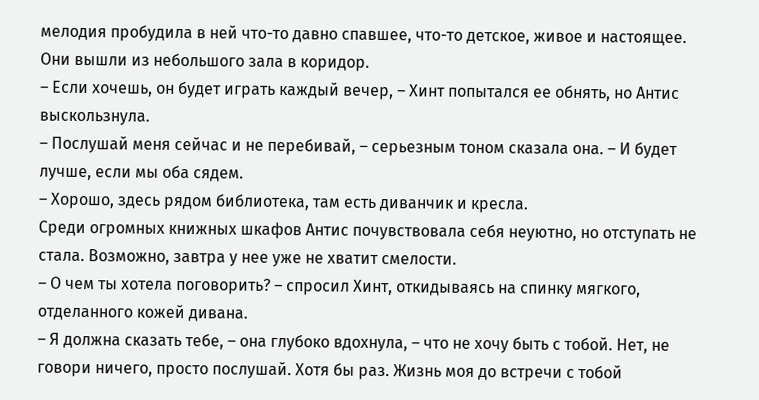мелодия пробудила в ней что-то давно спавшее, что-то детское, живое и настоящее.
Они вышли из небольшого зала в коридор.
– Если хочешь, он будет играть каждый вечер, – Хинт попытался ее обнять, но Антис выскользнула.
– Послушай меня сейчас и не перебивай, – серьезным тоном сказала она. – И будет лучше, если мы оба сядем.
– Хорошо, здесь рядом библиотека, там есть диванчик и кресла.
Среди огромных книжных шкафов Антис почувствовала себя неуютно, но отступать не стала. Возможно, завтра у нее уже не хватит смелости.
– О чем ты хотела поговорить? – спросил Хинт, откидываясь на спинку мягкого, отделанного кожей дивана.
– Я должна сказать тебе, – она глубоко вдохнула, – что не хочу быть с тобой. Нет, не говори ничего, просто послушай. Хотя бы раз. Жизнь моя до встречи с тобой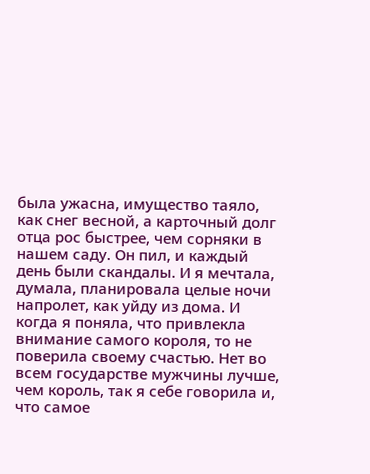была ужасна, имущество таяло, как снег весной, а карточный долг отца рос быстрее, чем сорняки в нашем саду. Он пил, и каждый день были скандалы. И я мечтала, думала, планировала целые ночи напролет, как уйду из дома. И когда я поняла, что привлекла внимание самого короля, то не поверила своему счастью. Нет во всем государстве мужчины лучше, чем король, так я себе говорила и, что самое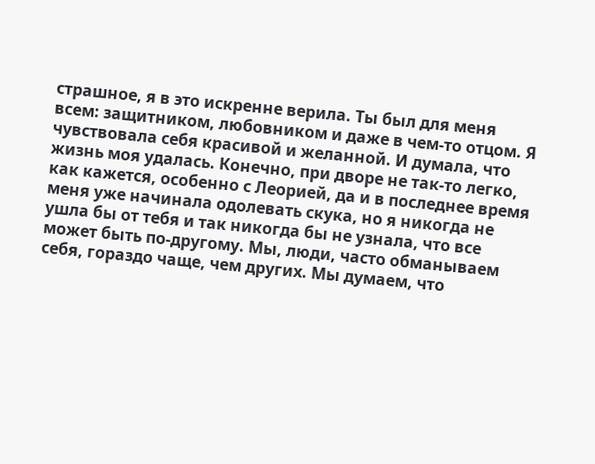страшное, я в это искренне верила. Ты был для меня всем: защитником, любовником и даже в чем-то отцом. Я чувствовала себя красивой и желанной. И думала, что жизнь моя удалась. Конечно, при дворе не так-то легко, как кажется, особенно с Леорией, да и в последнее время меня уже начинала одолевать скука, но я никогда не ушла бы от тебя и так никогда бы не узнала, что все может быть по-другому. Мы, люди, часто обманываем себя, гораздо чаще, чем других. Мы думаем, что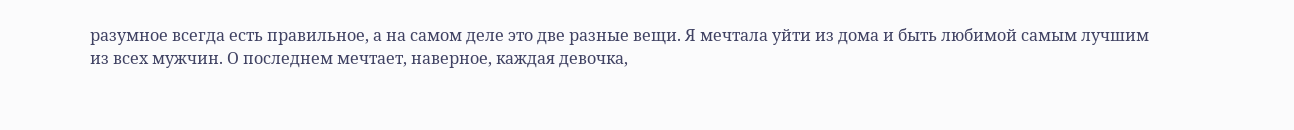разумное всегда есть правильное, а на самом деле это две разные вещи. Я мечтала уйти из дома и быть любимой самым лучшим из всех мужчин. О последнем мечтает, наверное, каждая девочка,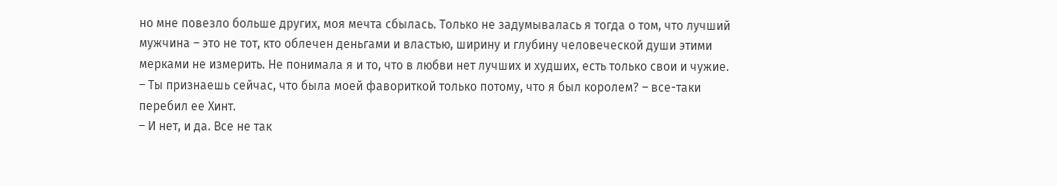но мне повезло больше других, моя мечта сбылась. Только не задумывалась я тогда о том, что лучший мужчина – это не тот, кто облечен деньгами и властью, ширину и глубину человеческой души этими мерками не измерить. Не понимала я и то, что в любви нет лучших и худших, есть только свои и чужие.
– Ты признаешь сейчас, что была моей фавориткой только потому, что я был королем? – все-таки перебил ее Хинт.
– И нет, и да. Все не так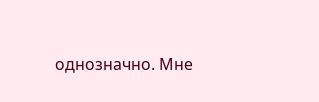однозначно. Мне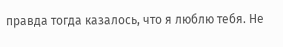правда тогда казалось, что я люблю тебя. Не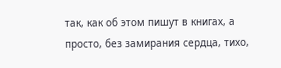так, как об этом пишут в книгах, а просто, без замирания сердца, тихо,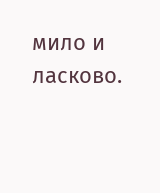мило и ласково.